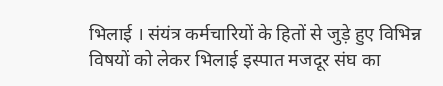भिलाई । संयंत्र कर्मचारियों के हितों से जुड़े हुए विभिन्न विषयों को लेकर भिलाई इस्पात मजदूर संघ का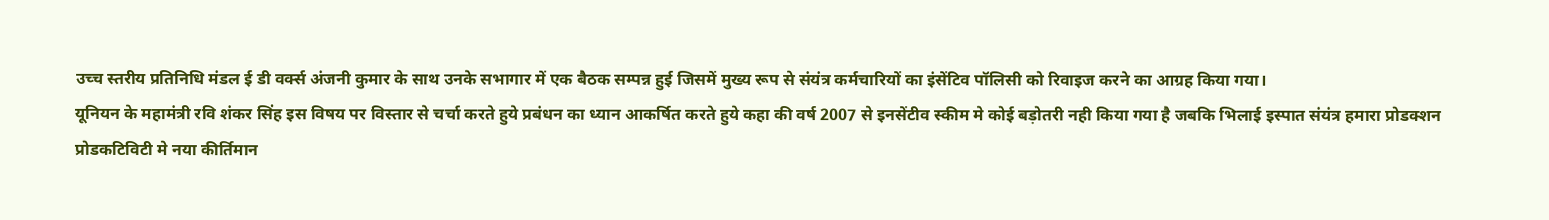उच्च स्तरीय प्रतिनिधि मंडल ई डी वर्क्स अंजनी कुमार के साथ उनके सभागार में एक बैठक सम्पन्न हुई जिसमें मुख्य रूप से संयंत्र कर्मचारियों का इंसेंटिव पॉलिसी को रिवाइज करने का आग्रह किया गया।
यूनियन के महामंत्री रवि शंकर सिंह इस विषय पर विस्तार से चर्चा करते हुये प्रबंधन का ध्यान आकर्षित करते हुये कहा की वर्ष 2007 से इनसेंटीव स्कीम मे कोई बड़ोतरी नही किया गया है जबकि भिलाई इस्पात संयंत्र हमारा प्रोडक्शन प्रोडकटिविटी मे नया कीर्तिमान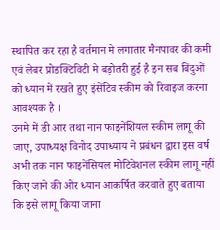स्थापित कर रहा है वर्तमान मे लगातार मैनपावर की कमी एवं लेबर प्रोडक्टिविटी मे बड़ोतरी हुई है इन सब बिंदुओं को ध्यान में रखते हुए इंसेंटिव स्कीम को रिवाइज करना आवश्यक है ।
उनमे में डी आर तथा नान फाइनेंशियल स्कीम लागू की जाए, उपाध्यक्ष विनोद उपाध्याय ने प्रबंधन द्वारा इस वर्ष अभी तक नान फाइनेंसियल मोटिवेशनल स्कीम लागू नहीं किए जाने की ओर ध्यान आकर्षित करवाते हुए बताया कि इसे लागू किया जाना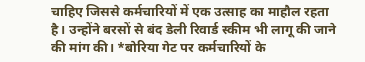चाहिए जिससे कर्मचारियों में एक उत्साह का माहौल रहता है। उन्होंने बरसों से बंद डेली रिवार्ड स्कीम भी लागू की जाने की मांग की। *बोरिया गेट पर कर्मचारियों के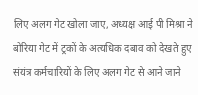लिए अलग गेट खोला जाए, अध्यक्ष आई पी मिश्रा ने बोरिया गेट में ट्रकों के अत्यधिक दबाव को देखते हुए संयंत्र कर्मचारियों के लिए अलग गेट से आने जाने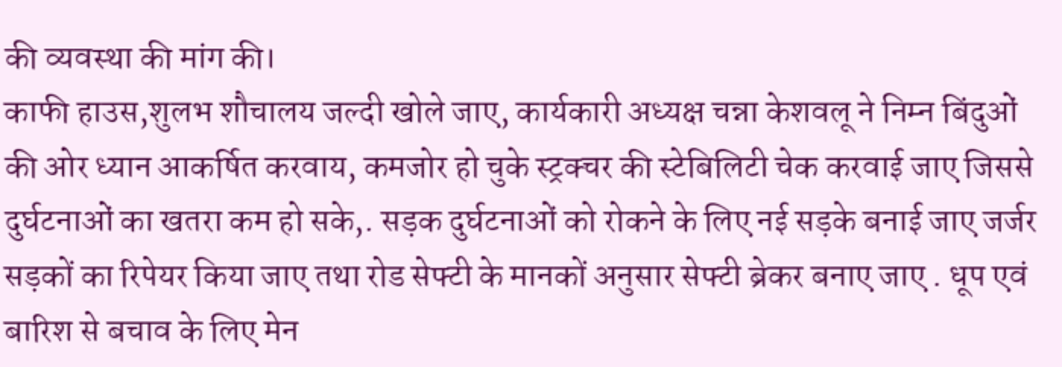की व्यवस्था की मांग की।
काफी हाउस,शुलभ शौचालय जल्दी खोले जाए, कार्यकारी अध्यक्ष चन्ना केशवलू ने निम्न बिंदुओं की ओर ध्यान आकर्षित करवाय, कमजोर हो चुके स्ट्रक्चर की स्टेबिलिटी चेक करवाई जाए जिससे दुर्घटनाओं का खतरा कम हो सके,. सड़क दुर्घटनाओं को रोकने के लिए नई सड़के बनाई जाए जर्जर सड़कों का रिपेयर किया जाए तथा रोड सेफ्टी के मानकों अनुसार सेफ्टी ब्रेकर बनाए जाए . धूप एवं बारिश से बचाव के लिए मेन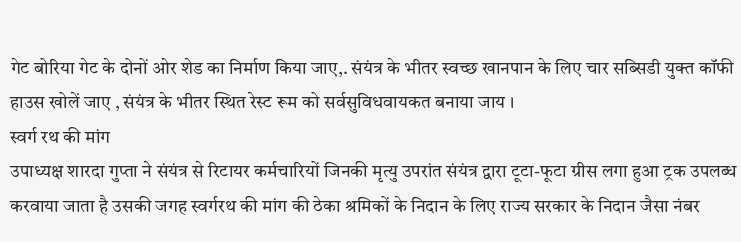गेट बोरिया गेट के दोनों ओर शेड का निर्माण किया जाए,. संयंत्र के भीतर स्वच्छ खानपान के लिए चार सब्सिडी युक्त कॉफी हाउस खोलें जाए , संयंत्र के भीतर स्थित रेस्ट रूम को सर्वसुविधवायकत बनाया जाय ।
स्वर्ग रथ की मांग
उपाध्यक्ष शारदा गुप्ता ने संयंत्र से रिटायर कर्मचारियों जिनकी मृत्यु उपरांत संयंत्र द्वारा टूटा-फूटा ग्रीस लगा हुआ ट्रक उपलब्ध करवाया जाता है उसकी जगह स्वर्गरथ की मांग की ठेका श्रमिकों के निदान के लिए राज्य सरकार के निदान जैसा नंबर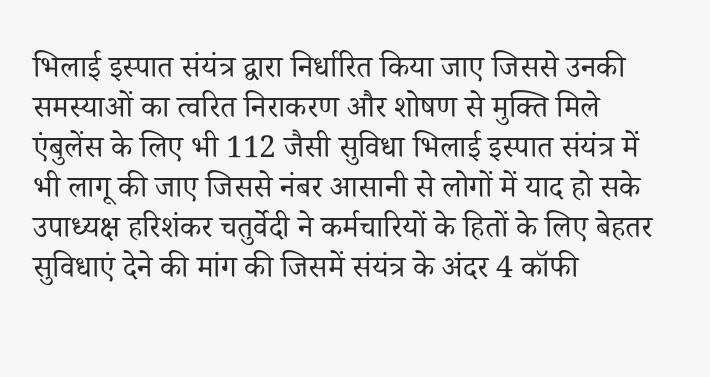भिलाई इस्पात संयंत्र द्वारा निर्धारित किया जाए जिससे उनकी समस्याओं का त्वरित निराकरण और शोषण से मुक्ति मिले एंबुलेंस के लिए भी 112 जैसी सुविधा भिलाई इस्पात संयंत्र में भी लागू की जाए जिससे नंबर आसानी से लोगों में याद हो सके उपाध्यक्ष हरिशंकर चतुर्वेदी ने कर्मचारियों के हितों के लिए बेहतर सुविधाएं देने की मांग की जिसमें संयंत्र के अंदर 4 कॉफी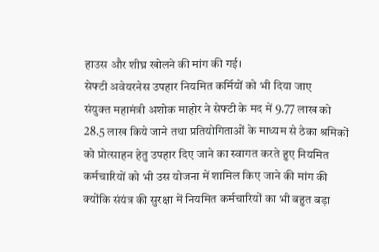हाउस और शीघ्र खोलने की मांग की गई।
सेफ्टी अवेयरनेस उपहार नियमित कर्मियों को भी दिया जाए
संयुक्त महामंत्री अशोक माहोर ने सेफ्टी के मद में 9.77 लाख को 28.5 लाख किये जाने तथा प्रतियोगिताओं के माध्यम से ठेका श्रमिकों को प्रोत्साहन हेतु उपहार दिए जाने का स्वागत करते हुए नियमित कर्मचारियों को भी उस योजना में शामिल किए जाने की मांग की क्योंकि संयंत्र की सुरक्षा में नियमित कर्मचारियों का भी बहुत बड़ा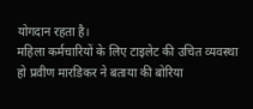योगदान रहता है।
महिला कर्मचारियों के लिए टाइलेट की उचित व्यवस्था हो प्रवीण मारडिकर ने बताया की बोरिया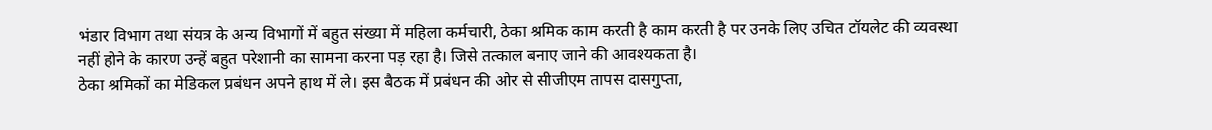भंडार विभाग तथा संयत्र के अन्य विभागों में बहुत संख्या में महिला कर्मचारी, ठेका श्रमिक काम करती है काम करती है पर उनके लिए उचित टॉयलेट की व्यवस्था नहीं होने के कारण उन्हें बहुत परेशानी का सामना करना पड़ रहा है। जिसे तत्काल बनाए जाने की आवश्यकता है।
ठेका श्रमिकों का मेडिकल प्रबंधन अपने हाथ में ले। इस बैठक में प्रबंधन की ओर से सीजीएम तापस दासगुप्ता,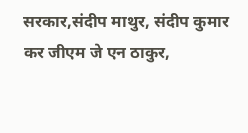सरकार,संदीप माथुर, संदीप कुमार कर जीएम जे एन ठाकुर,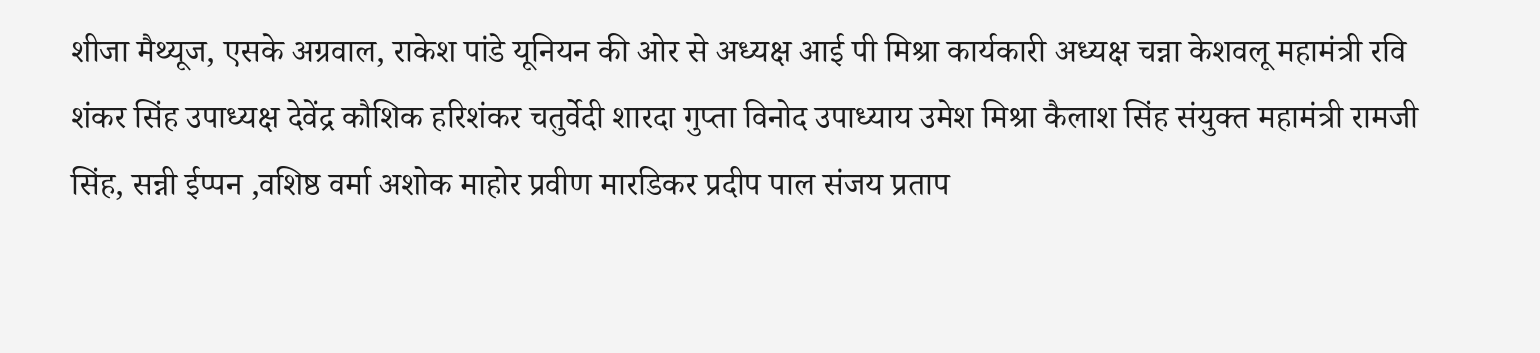शीजा मैथ्यूज, एसके अग्रवाल, राकेश पांडे यूनियन की ओर से अध्यक्ष आई पी मिश्रा कार्यकारी अध्यक्ष चन्ना केशवलू महामंत्री रवि शंकर सिंह उपाध्यक्ष देवेंद्र कौशिक हरिशंकर चतुर्वेदी शारदा गुप्ता विनोद उपाध्याय उमेश मिश्रा कैलाश सिंह संयुक्त महामंत्री रामजी सिंह, सन्नी ईप्पन ,वशिष्ठ वर्मा अशोक माहोर प्रवीण मारडिकर प्रदीप पाल संजय प्रताप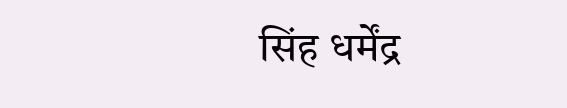सिंह धर्मेंद्र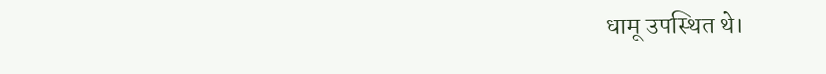धामू उपस्थित थे।